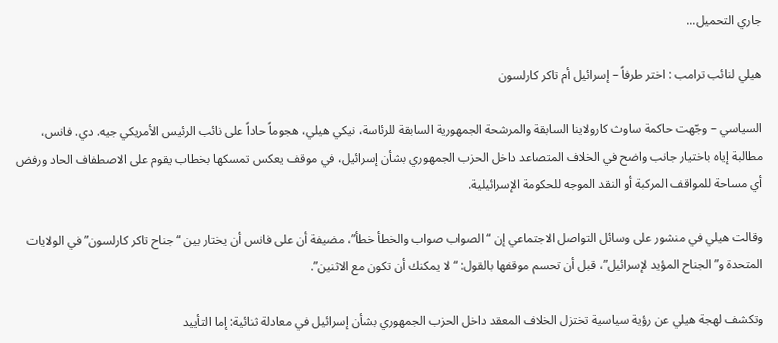جاري التحميل...

هيلي لنائب ترامب : اختر طرفاً – إسرائيل أم تاكر كارلسون

السياسي – وجّهت حاكمة ساوث كارولاينا السابقة والمرشحة الجمهورية السابقة للرئاسة، نيكي هيلي، هجوماً حاداً على نائب الرئيس الأمريكي جيه. دي. فانس، مطالبة إياه باختيار جانب واضح في الخلاف المتصاعد داخل الحزب الجمهوري بشأن إسرائيل، في موقف يعكس تمسكها بخطاب يقوم على الاصطفاف الحاد ورفض أي مساحة للمواقف المركبة أو النقد الموجه للحكومة الإسرائيلية.

وقالت هيلي في منشور على وسائل التواصل الاجتماعي إن “الصواب صواب والخطأ خطأ”، مضيفة أن على فانس أن يختار بين “جناح تاكر كارلسون” في الولايات المتحدة و”الجناح المؤيد لإسرائيل”، قبل أن تحسم موقفها بالقول: “لا يمكنك أن تكون مع الاثنين”.

وتكشف لهجة هيلي عن رؤية سياسية تختزل الخلاف المعقد داخل الحزب الجمهوري بشأن إسرائيل في معادلة ثنائية: إما التأييد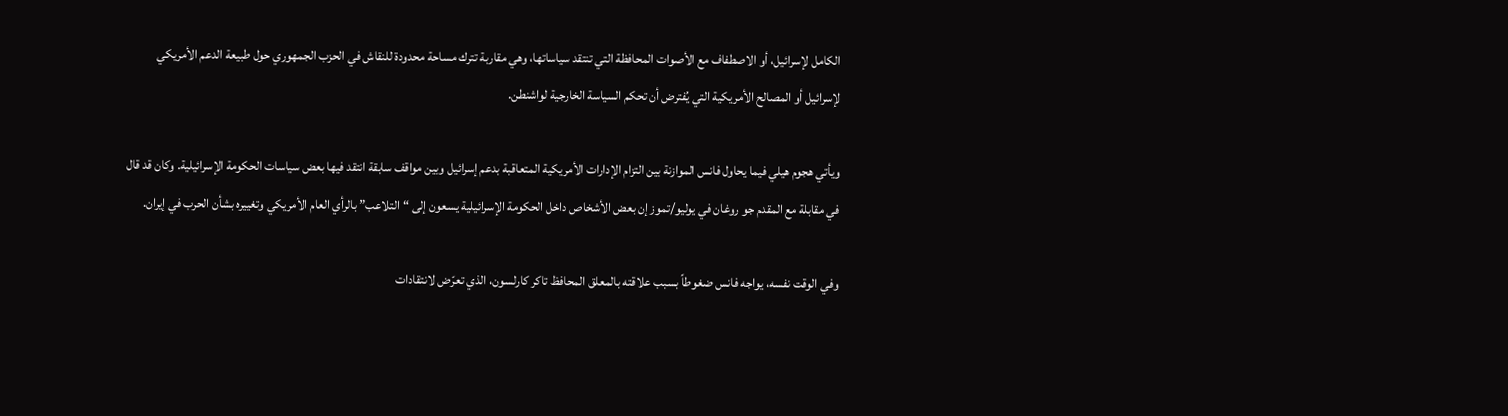الكامل لإسرائيل، أو الاصطفاف مع الأصوات المحافظة التي تنتقد سياساتها، وهي مقاربة تترك مساحة محدودة للنقاش في الحزب الجمهوري حول طبيعة الدعم الأمريكي لإسرائيل أو المصالح الأمريكية التي يُفترض أن تحكم السياسة الخارجية لواشنطن.

ويأتي هجوم هيلي فيما يحاول فانس الموازنة بين التزام الإدارات الأمريكية المتعاقبة بدعم إسرائيل وبين مواقف سابقة انتقد فيها بعض سياسات الحكومة الإسرائيلية. وكان قد قال في مقابلة مع المقدم جو روغان في يوليو/تموز إن بعض الأشخاص داخل الحكومة الإسرائيلية يسعون إلى “التلاعب” بالرأي العام الأمريكي وتغييره بشأن الحرب في إيران.

وفي الوقت نفسه، يواجه فانس ضغوطاً بسبب علاقته بالمعلق المحافظ تاكر كارلسون، الذي تعرّض لانتقادات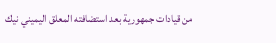من قيادات جمهورية بعد استضافته المعلق اليميني نيك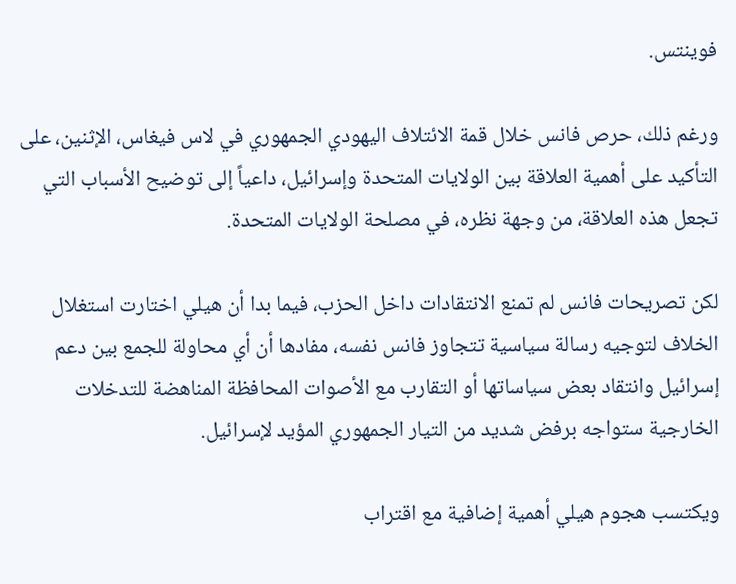فوينتس.

ورغم ذلك، حرص فانس خلال قمة الائتلاف اليهودي الجمهوري في لاس فيغاس، الإثنين، على التأكيد على أهمية العلاقة بين الولايات المتحدة وإسرائيل، داعياً إلى توضيح الأسباب التي تجعل هذه العلاقة، من وجهة نظره، في مصلحة الولايات المتحدة.

لكن تصريحات فانس لم تمنع الانتقادات داخل الحزب، فيما بدا أن هيلي اختارت استغلال الخلاف لتوجيه رسالة سياسية تتجاوز فانس نفسه، مفادها أن أي محاولة للجمع بين دعم إسرائيل وانتقاد بعض سياساتها أو التقارب مع الأصوات المحافظة المناهضة للتدخلات الخارجية ستواجه برفض شديد من التيار الجمهوري المؤيد لإسرائيل.

ويكتسب هجوم هيلي أهمية إضافية مع اقتراب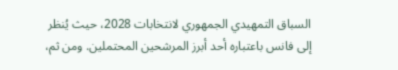السباق التمهيدي الجمهوري لانتخابات 2028، حيث يُنظر إلى فانس باعتباره أحد أبرز المرشحين المحتملين. ومن ثم،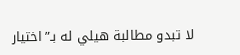لا تبدو مطالبة هيلي له بـ”اختيار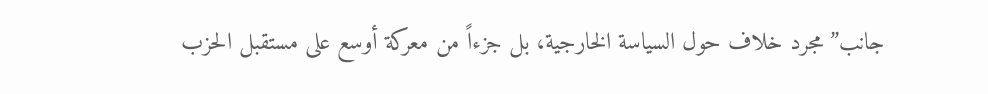جانب” مجرد خلاف حول السياسة الخارجية، بل جزءاً من معركة أوسع على مستقبل الحزب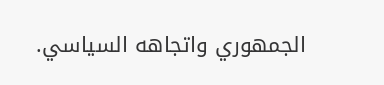الجمهوري واتجاهه السياسي.